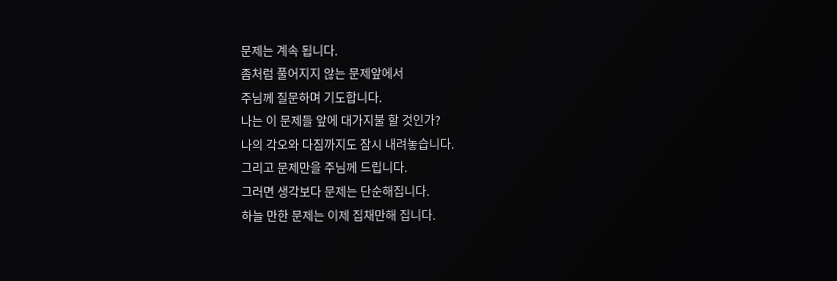문제는 계속 됩니다.
좀처럼 풀어지지 않는 문제앞에서
주님께 질문하며 기도합니다.
나는 이 문제들 앞에 대가지불 할 것인가?
나의 각오와 다짐까지도 잠시 내려놓습니다.
그리고 문제만을 주님께 드립니다.
그러면 생각보다 문제는 단순해집니다.
하늘 만한 문제는 이제 집채만해 집니다.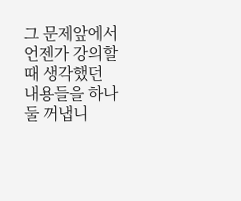그 문제앞에서 언젠가 강의할 때 생각했던
내용들을 하나 둘 꺼냅니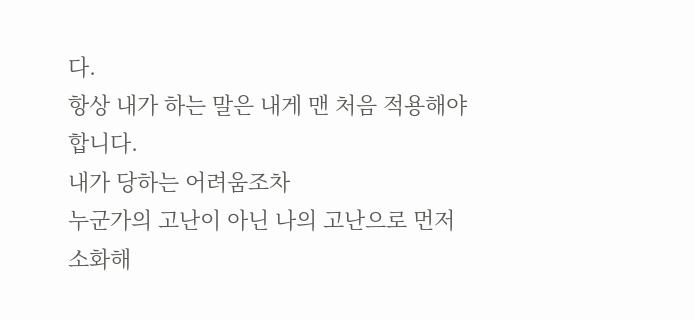다.
항상 내가 하는 말은 내게 맨 처음 적용해야 합니다.
내가 당하는 어려움조차
누군가의 고난이 아닌 나의 고난으로 먼저 소화해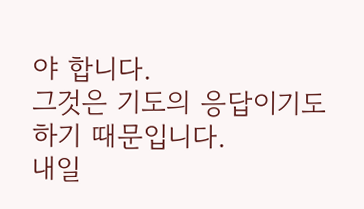야 합니다.
그것은 기도의 응답이기도 하기 때문입니다.
내일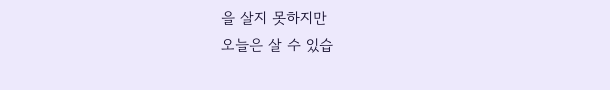을 살지 못하지만
오늘은 살 수 있습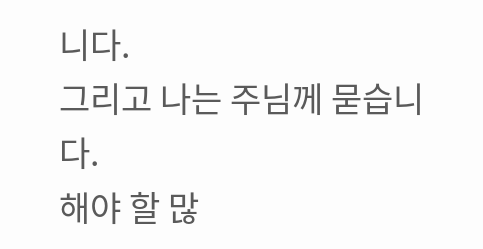니다.
그리고 나는 주님께 묻습니다.
해야 할 많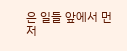은 일들 앞에서 먼저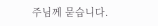주님께 묻습니다.